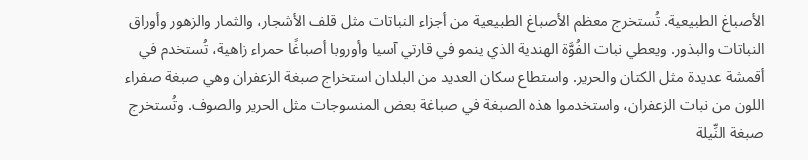الأصباغ الطبيعية. تُستخرج معظم الأصباغ الطبيعية من أجزاء النباتات مثل قلف الأشجار، والثمار والزهور وأوراق النباتات والبذور. ويعطي نبات الفُوَّة الهندية الذي ينمو في قارتي آسيا وأوروبا أصباغًا حمراء زاهية، تُستخدم في أقمشة عديدة مثل الكتان والحرير. واستطاع سكان العديد من البلدان استخراج صبغة الزعفران وهي صبغة صفراء اللون من نبات الزعفران، واستخدموا هذه الصبغة في صباغة بعض المنسوجات مثل الحرير والصوف. وتُستخرج صبغة النِّيلة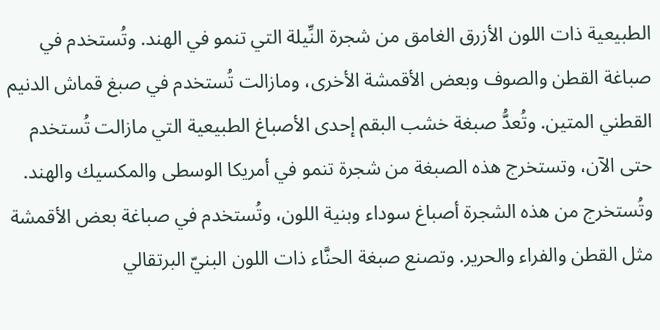الطبيعية ذات اللون الأزرق الغامق من شجرة النِّيلة التي تنمو في الهند. وتُستخدم في صباغة القطن والصوف وبعض الأقمشة الأخرى، ومازالت تُستخدم في صبغ قماش الدنيم القطني المتين. وتُعدُّ صبغة خشب البقم إحدى الأصباغ الطبيعية التي مازالت تُستخدم حتى الآن، وتستخرج هذه الصبغة من شجرة تنمو في أمريكا الوسطى والمكسيك والهند. وتُستخرج من هذه الشجرة أصباغ سوداء وبنية اللون، وتُستخدم في صباغة بعض الأقمشة مثل القطن والفراء والحرير. وتصنع صبغة الحنَّاء ذات اللون البنيّ البرتقالي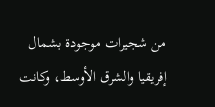من شجيرات موجودة بشمال إفريقيا والشرق الأوسط، وكانت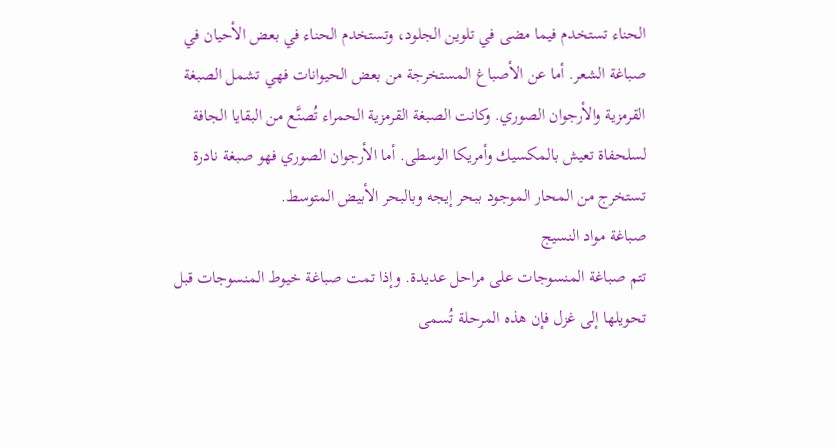الحناء تستخدم فيما مضى في تلوين الجلود، وتستخدم الحناء في بعض الأحيان في صباغة الشعر. أما عن الأصباغ المستخرجة من بعض الحيوانات فهي تشمل الصبغة القرمزية والأرجوان الصوري. وكانت الصبغة القرمزية الحمراء تُصنَّع من البقايا الجافة لسلحفاة تعيش بالمكسيك وأمريكا الوسطى. أما الأرجوان الصوري فهو صبغة نادرة تستخرج من المحار الموجود ببحر إيجه وبالبحر الأبيض المتوسط.
صباغة مواد النسيج
تتم صباغة المنسوجات على مراحل عديدة. وإذا تمت صباغة خيوط المنسوجات قبل تحويلها إلى غزل فإن هذه المرحلة تُسمى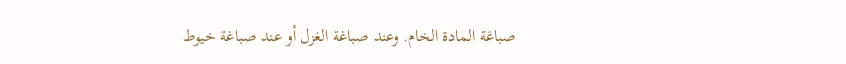صباغة المادة الخام. وعند صباغة الغزل أو عند صباغة خيوط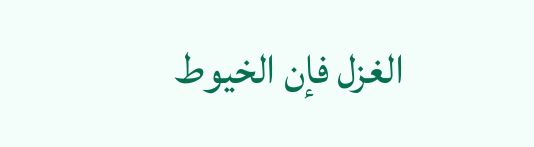الغزل فإن الخيوط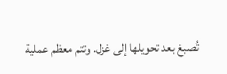تُصبغ بعد تحويلها إلى غزل. وتتم معظم عملية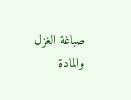صباغة الغزل والمادة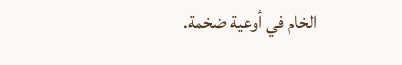الخام في أوعية ضخمة.